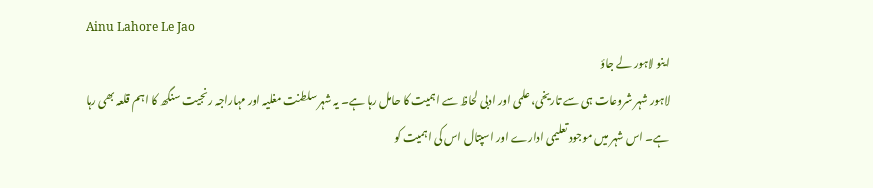Ainu Lahore Le Jao
اینو لاہور لے جاؤ
لاہور شہر شروعات ہی سے تاریخی، علمی اور ادبی لحاظ سے اہمیت کا حامل رہا ہے۔ یہ شہر سلطنت مغلیہ اور مہاراجہ رنجیت سنگھ کا اہم قلعہ بھی رہا ہے۔ اس شہر میں موجود تعلیمی ادارے اور اسپتال اس کی اہمیت کو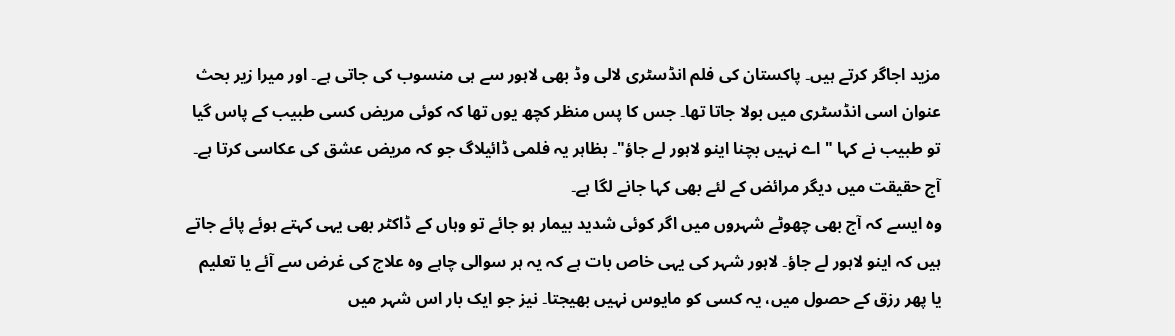مزید اجاگر کرتے ہیں۔ پاکستان کی فلم انڈسٹری لالی وڈ بھی لاہور سے ہی منسوب کی جاتی ہے۔ اور میرا زیر بحث عنوان اسی انڈسٹری میں بولا جاتا تھا۔ جس کا پس منظر کچھ یوں تھا کہ کوئی مریض کسی طبیب کے پاس گیا تو طبیب نے کہا " اے نہیں بچنا اینو لاہور لے جاؤ"۔ بظاہر یہ فلمی ڈائیلاگ جو کہ مریض عشق کی عکاسی کرتا ہے۔ آج حقیقت میں دیگر مرائض کے لئے بھی کہا جانے لگا ہے۔
وہ ایسے کہ آج بھی چھوٹے شہروں میں اگر کوئی شدید بیمار ہو جائے تو وہاں کے ڈاکٹر بھی یہی کہتے ہوئے پائے جاتے ہیں کہ اینو لاہور لے جاؤ۔ لاہور شہر کی یہی خاص بات ہے کہ یہ ہر سوالی چاہے وہ علاج کی غرض سے آئے یا تعلیم یا پھر رزق کے حصول میں، یہ کسی کو مایوس نہیں بھیجتا۔ نیز جو ایک بار اس شہر میں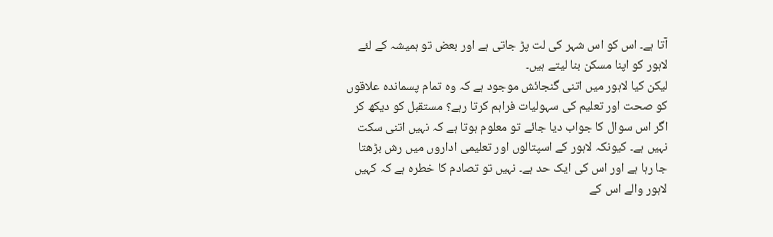آتا ہے۔ اس کو اس شہر کی لت پڑ جاتی ہے اور بعض تو ہمیشہ کے لئے لاہور کو اپنا مسکن بنا لیتے ہیں۔
لیکن کیا لاہور میں اتنی گنجائش موجود ہے کہ وہ تمام پسماندہ علاقوں کو صحت اور تعلیم کی سہولیات فراہم کرتا رہے؟ مستقبل کو دیکھ کر اگر اس سوال کا جواب دیا جائے تو معلوم ہوتا ہے کہ نہیں اتنی سکت نہیں ہے۔ کیونکہ لاہور کے اسپتالوں اور تعلیمی اداروں میں رش بڑھتا جا رہا ہے اور اس کی ایک حد ہے۔ نہیں تو تصادم کا خطرہ ہے کہ کہیں لاہور والے اس کے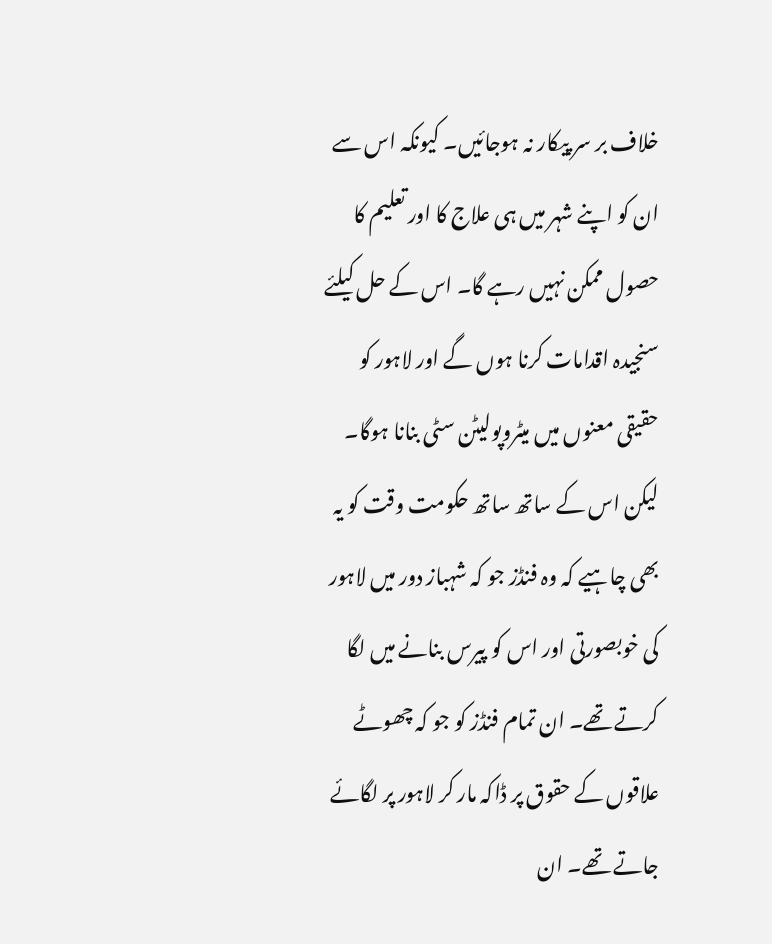خلاف بر سر پیکار نہ ہوجائیں۔ کیونکہ اس سے ان کو اپنے شہر میں ہی علاج کا اور تعلیم کا حصول ممکن نہیں رہے گا۔ اس کے حل کیلئے سنجیدہ اقدامات کرنا ہوں گے اور لاہور کو حقیقی معنوں میں میٹروپولیٹن سٹی بنانا ہوگا۔
لیکن اس کے ساتھ ساتھ حکومت وقت کو یہ بھی چاہیے کہ وہ فنڈز جو کہ شہباز دور میں لاہور کی خوبصورتی اور اس کو پیرس بنانے میں لگا کرتے تھے۔ ان تمام فنڈز کو جو کہ چھوٹے علاقوں کے حقوق پر ڈاکہ مار کر لاہور پر لگائے جاتے تھے۔ ان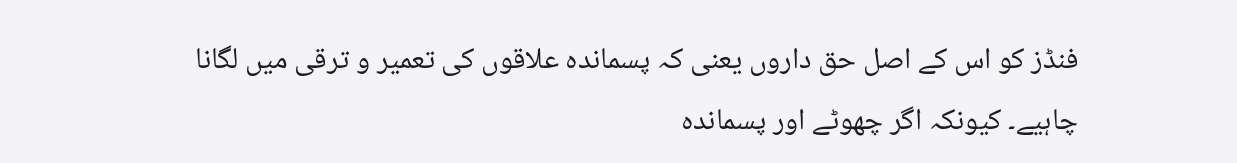فنڈز کو اس کے اصل حق داروں یعنی کہ پسماندہ علاقوں کی تعمیر و ترقی میں لگانا چاہیے۔ کیونکہ اگر چھوٹے اور پسماندہ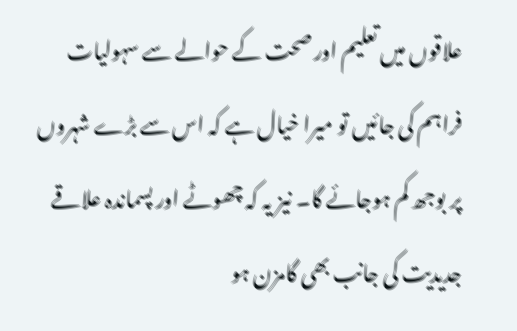علاقوں میں تعلیم اور صحت کے حوالے سے سہولیات فراہم کی جائیں تو میرا خیال ہے کہ اس سے بڑے شہروں پر بوجھ کم ہوجائے گا۔ نیز یہ کہ چھوٹے اور پسماندہ علاقے جدیدیت کی جانب بھی گامزن ہو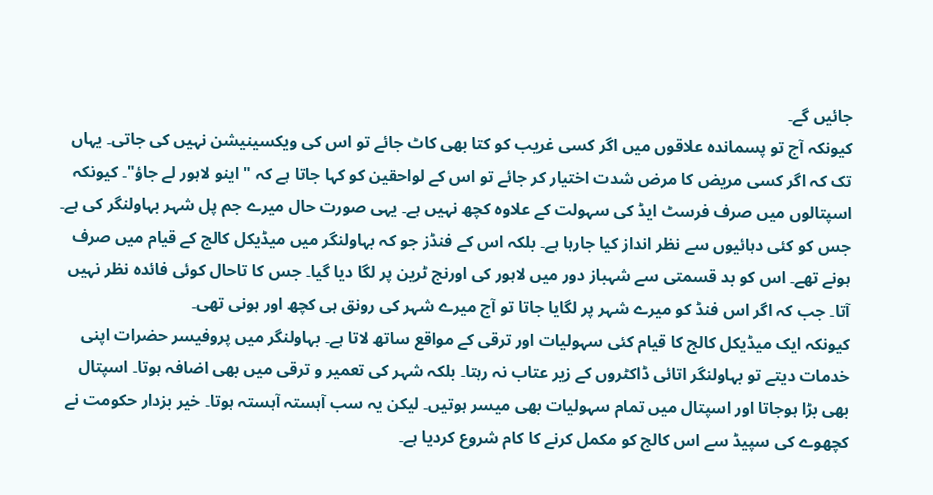جائیں گے۔
کیونکہ آج تو پسماندہ علاقوں میں اگر کسی غریب کو کتا بھی کاٹ جائے تو اس کی ویکسینیشن نہیں کی جاتی۔ یہاں تک کہ اگر کسی مریض کا مرض شدت اختیار کر جائے تو اس کے لواحقین کو کہا جاتا ہے کہ " اینو لاہور لے جاؤ"۔ کیونکہ اسپتالوں میں صرف فرسٹ ایڈ کی سہولت کے علاوہ کچھ نہیں ہے۔ یہی صورت حال میرے جم پل شہر بہاولنگر کی ہے۔ جس کو کئی دہائیوں سے نظر انداز کیا جارہا ہے۔ بلکہ اس کے فنڈز جو کہ بہاولنگر میں میڈیکل کالج کے قیام میں صرف ہونے تھے۔ اس کو بد قسمتی سے شہباز دور میں لاہور کی اورنج ٹرین پر لگا دیا گیا۔ جس کا تاحال کوئی فائدہ نظر نہیں آتا۔ جب کہ اگر اس فنڈ کو میرے شہر پر لگایا جاتا تو آج میرے شہر کی رونق ہی کچھ اور ہونی تھی۔
کیونکہ ایک میڈیکل کالج کا قیام کئی سہولیات اور ترقی کے مواقع ساتھ لاتا ہے۔ بہاولنگر میں پروفیسر حضرات اپنی خدمات دیتے تو بہاولنگر اتائی ڈاکٹروں کے زیر عتاب نہ رہتا۔ بلکہ شہر کی تعمیر و ترقی میں بھی اضافہ ہوتا۔ اسپتال بھی بڑا ہوجاتا اور اسپتال میں تمام سہولیات بھی میسر ہوتیں۔ لیکن یہ سب آہستہ آہستہ ہوتا۔ خیر بزدار حکومت نے کچھوے کی سپیڈ سے اس کالج کو مکمل کرنے کا کام شروع کردیا ہے۔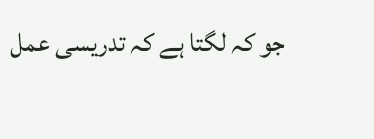جو کہ لگتا ہے کہ تدریسی عمل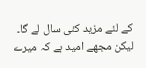کے لئے مزید کئی سال لے گا۔ لیکن مجھے امید ہے کہ میرے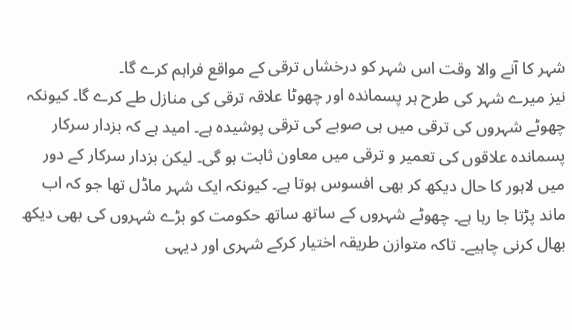شہر کا آنے والا وقت اس شہر کو درخشاں ترقی کے مواقع فراہم کرے گا۔
نیز میرے شہر کی طرح ہر پسماندہ اور چھوٹا علاقہ ترقی کی منازل طے کرے گا۔ کیونکہ چھوٹے شہروں کی ترقی میں ہی صوبے کی ترقی پوشیدہ ہے۔ امید ہے کہ بزدار سرکار پسماندہ علاقوں کی تعمیر و ترقی میں معاون ثابت ہو گی۔ لیکن بزدار سرکار کے دور میں لاہور کا حال دیکھ کر بھی افسوس ہوتا ہے۔ کیونکہ ایک شہر ماڈل تھا جو کہ اب ماند پڑتا جا رہا ہے۔ چھوٹے شہروں کے ساتھ ساتھ حکومت کو بڑے شہروں کی بھی دیکھ بھال کرنی چاہیے۔ تاکہ متوازن طریقہ اختیار کرکے شہری اور دیہی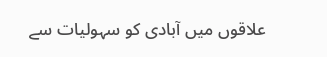علاقوں میں آبادی کو سہولیات سے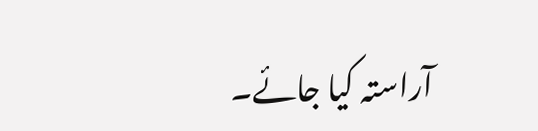آراستہ کیا جائے۔